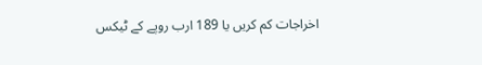اخراجات کم کریں یا 189 ارب روپے کے ٹیکس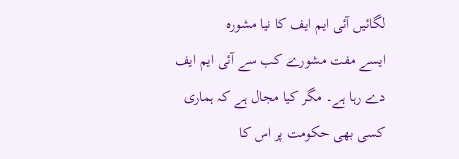لگائیں آئی ایم ایف کا نیا مشورہ
ایسے مفت مشورے کب سے آئی ایم ایف دے رہا ہے۔ مگر کیا مجال ہے کہ ہماری کسی بھی حکومت پر اس کا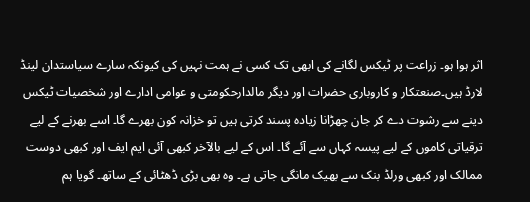اثر ہوا ہو۔ زراعت پر ٹیکس لگانے کی ابھی تک کسی نے ہمت نہیں کی کیونکہ سارے سیاستدان لینڈ لارڈ ہیں۔صنعتکار و کاروباری حضرات اور دیگر مالدارحکومتی و عوامی ادارے اور شخصیات ٹیکس دینے سے رشوت دے کر جان چھڑانا زیادہ پسند کرتی ہیں تو خزانہ کون بھرے گا۔ اسے بھرنے کے لیے ترقیاتی کاموں کے لیے پیسہ کہاں سے آئے گا۔ اس کے لیے بالآخر کبھی آئی ایم ایف اور کبھی دوست ممالک اور کبھی ورلڈ بنک سے بھیک مانگی جاتی ہے۔ وہ بھی بڑی ڈھٹائی کے ساتھ۔ گویا ہم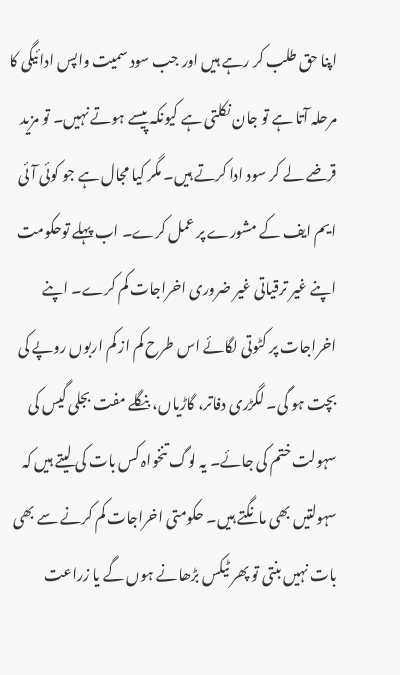اپنا حق طلب کر رہے ہیں اور جب سود سمیت واپس ادائیگی کا مرحلہ آتا ہے تو جان نکلتی ہے کیونکہ پیسے ہوتے نہیں۔ تو مزید قرضے لے کر سود ادا کرتے ہیں۔ مگر کیا مجال ہے جو کوئی آئی ایم ایف کے مشورے پر عمل کرے۔ اب پہلے توحکومت اپنے غیر ترقیاتی غیر ضروری اخراجات کم کرے۔ اپنے اخراجات پر کٹوتی لگائے اس طرح کم از کم اربوں روپے کی بچت ہو گی۔ لگڑری دفاتر، گاڑیاں، بنگلے مفت بجلی گیس کی سہولت ختم کی جائے۔ یہ لوگ تنخواہ کس بات کی لیتے ہیں کہ سہولتیں بھی مانگتے ہیں۔ حکومتی اخراجات کم کرنے سے بھی بات نہیں بنتی تو پھر ٹیکس بڑھانے ہوں گے یا زراعت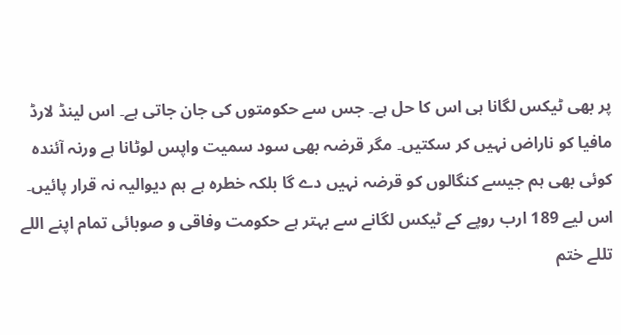پر بھی ٹیکس لگانا ہی اس کا حل ہے۔ جس سے حکومتوں کی جان جاتی ہے۔ اس لینڈ لارڈ مافیا کو ناراض نہیں کر سکتیں۔ مگر قرضہ بھی سود سمیت واپس لوٹانا ہے ورنہ آئندہ کوئی بھی ہم جیسے کنگالوں کو قرضہ نہیں دے گا بلکہ خطرہ ہے ہم دیوالیہ نہ قرار پائیں۔ اس لیے 189 ارب روپے کے ٹیکس لگانے سے بہتر ہے حکومت وفاقی و صوبائی تمام اپنے اللے تللے ختم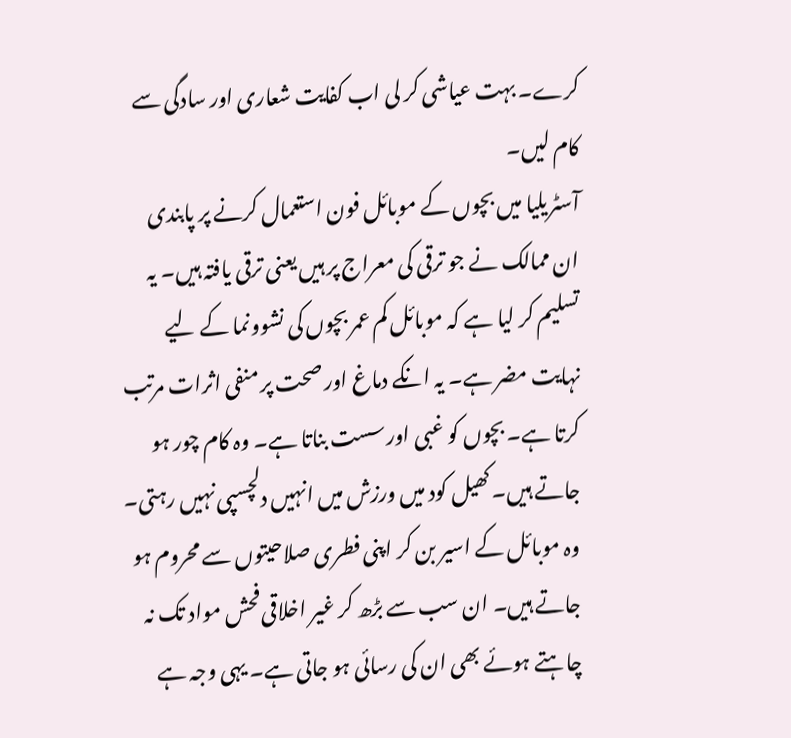کرے۔ بہت عیاشی کر لی اب کفایت شعاری اور سادگی سے کام لیں۔
آسٹریلیا میں بچوں کے موبائل فون استعمال کرنے پر پابندی
ان ممالک نے جو ترقی کی معراج پر ہیں یعنی ترقی یافتہ ہیں۔ یہ تسلیم کر لیا ہے کہ موبائل کم عمر بچوں کی نشوونما کے لیے نہایت مضر ہے۔ یہ انکے دماغ اور صحت پر منفی اثرات مرتب کرتا ہے۔ بچوں کو غبی اور سست بناتا ہے۔ وہ کام چور ہو جاتے ہیں۔ کھیل کود میں ورزش میں انہیں دلچسپی نہیں رہتی۔ وہ موبائل کے اسیر بن کر اپنی فطری صلاحیتوں سے محروم ہو جاتے ہیں۔ ان سب سے بڑھ کر غیر اخلاقی فحش مواد تک نہ چاہتے ہوئے بھی ان کی رسائی ہو جاتی ہے۔ یہی وجہ ہے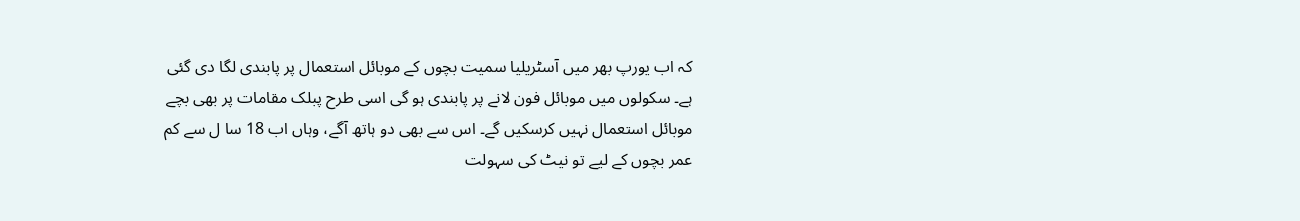کہ اب یورپ بھر میں آسٹریلیا سمیت بچوں کے موبائل استعمال پر پابندی لگا دی گئی ہے۔ سکولوں میں موبائل فون لانے پر پابندی ہو گی اسی طرح پبلک مقامات پر بھی بچے موبائل استعمال نہیں کرسکیں گے۔ اس سے بھی دو ہاتھ آگے، وہاں اب 18 سا ل سے کم عمر بچوں کے لیے تو نیٹ کی سہولت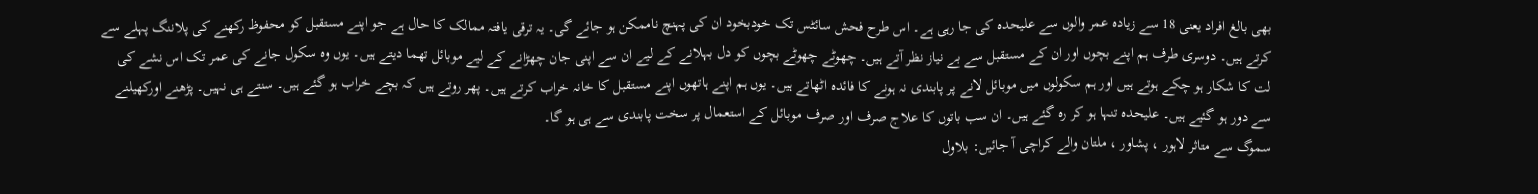بھی بالغ افراد یعنی 18 سے زیادہ عمر والوں سے علیحدہ کی جا رہی ہے۔ اس طرح فحش سائٹس تک خودبخود ان کی پہنچ ناممکن ہو جائے گی۔ یہ ترقی یافتہ ممالک کا حال ہے جو اپنے مستقبل کو محفوظ رکھنے کی پلاننگ پہلے سے کرتے ہیں۔ دوسری طرف ہم اپنے بچوں اور ان کے مستقبل سے بے نیاز نظر آتے ہیں۔ چھوٹے چھوٹے بچوں کو دل بہلانے کے لیے ان سے اپنی جان چھڑانے کے لیے موبائل تھما دیتے ہیں۔ یوں وہ سکول جانے کی عمر تک اس نشے کی لت کا شکار ہو چکے ہوتے ہیں اور ہم سکولوں میں موبائل لانے پر پابندی نہ ہونے کا فائدہ اٹھاتے ہیں۔ یوں ہم اپنے ہاتھوں اپنے مستقبل کا خانہ خراب کرتے ہیں۔ پھر روتے ہیں کہ بچے خراب ہو گئے ہیں۔ سنتے ہی نہیں۔ پڑھنے اورکھیلنے سے دور ہو گئیے ہیں۔ علیحدہ تنہا ہو کر رہ گئے ہیں۔ ان سب باتوں کا علاج صرف اور صرف موبائل کے استعمال پر سخت پابندی سے ہی ہو گا۔
سموگ سے متاثر لاہور ، پشاور ، ملتان والے کراچی آ جائیں: بلاول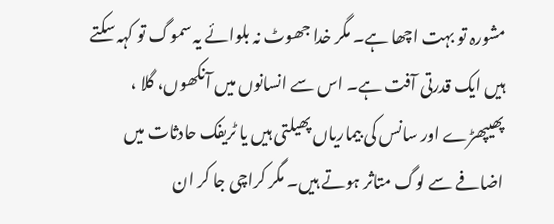مشورہ تو بہت اچھا ہے۔ مگر خدا جھوٹ نہ بلوائے یہ سموگ تو کہہ سکتے ہیں ایک قدرتی آفت ہے۔ اس سے انسانوں میں آنکھوں، گلا ، پھیپھڑے اور سانس کی بیماریاں پھیلتی ہیں یا ٹریفک حادثات میں اضافے سے لوگ متاثر ہوتے ہیں۔ مگر کراچی جا کر ان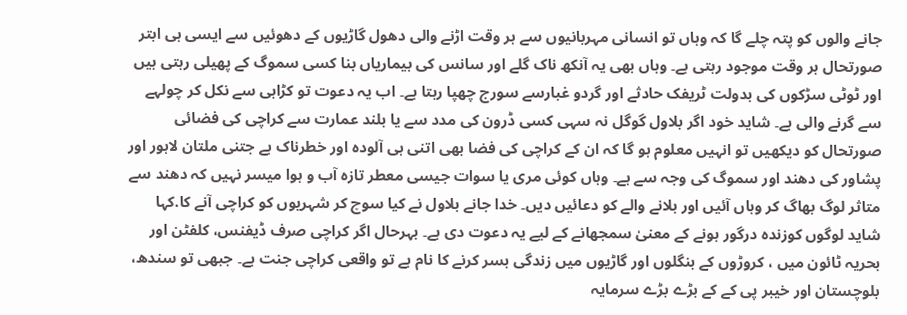جانے والوں کو پتہ چلے گا کہ وہاں تو انسانی مہربانیوں سے ہر وقت اڑنے والی دھول گاڑیوں کے دھوئیں سے ایسی ہی ابتر صورتحال ہر وقت موجود رہتی ہے۔ وہاں بھی یہ آنکھ ناک گلے اور سانس کی بیماریاں بنا کسی سموگ کے پھیلی رہتی ہیں اور ٹوٹی سڑکوں کی بدولت ٹریفک حادثے اور گردو غبارسے سورج چھپا رہتا ہے۔ اب یہ دعوت تو کڑاہی سے نکل کر چولہے سے گرنے والی ہے۔ شاید خود اگر بلاول گوگل نہ سہی کسی ڈرون کی مدد سے یا بلند عمارت سے کراچی کی فضائی صورتحال کو دیکھیں تو انہیں معلوم ہو گا کہ ان کے کراچی کی فضا بھی اتنی ہی آلودہ اور خطرناک ہے جتنی ملتان لاہور اور پشاور کی دھند اور سموگ کی وجہ سے ہے۔ وہاں کوئی مری یا سوات جیسی معطر تازہ آب و ہوا میسر نہیں کہ دھند سے متاثر لوگ بھاگ کر وہاں آئیں اور بلانے والے کو دعائیں دیں۔ خدا جانے بلاول نے کیا سوچ کر شہریوں کو کراچی آنے کا.کہا شاید لوگوں کوزندہ درگور ہونے کے معنیٰ سمجھانے کے لیے یہ دعوت دی ہے۔ بہرحال اگر کراچی صرف ڈیفنس، کلفٹن اور بحریہ ٹائون میں ، کروڑوں کے بنگلوں اور گاڑیوں میں زندگی بسر کرنے کا نام ہے تو واقعی کراچی جنت ہے۔ جبھی تو سندھ، بلوچستان اور خیبر پی کے کے بڑے بڑے سرمایہ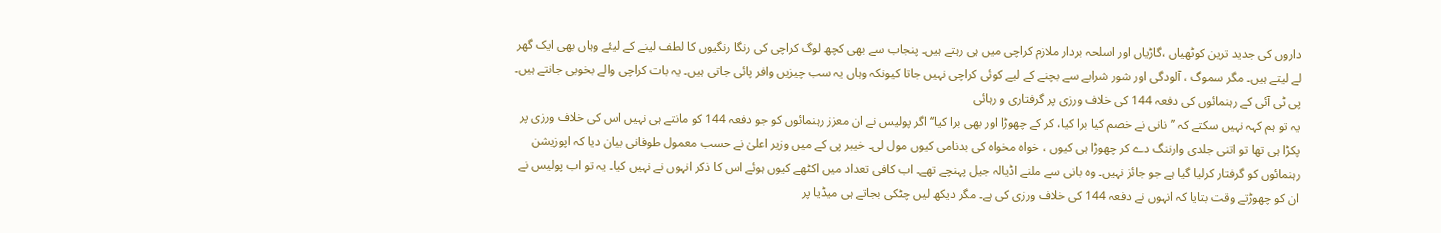داروں کی جدید ترین کوٹھیاں ،گاڑیاں اور اسلحہ بردار ملازم کراچی میں ہی رہتے ہیں۔ پنجاب سے بھی کچھ لوگ کراچی کی رنگا رنگیوں کا لطف لینے کے لیئے وہاں بھی ایک گھر لے لیتے ہیں۔ مگر سموگ ، آلودگی اور شور شرابے سے بچنے کے لیے کوئی کراچی نہیں جاتا کیونکہ وہاں یہ سب چیزیں وافر پائی جاتی ہیں۔ یہ بات کراچی والے بخوبی جانتے ہیں۔
پی ٹی آئی کے رہنمائوں کی دفعہ 144 کی خلاف ورزی پر گرفتاری و رہائی
یہ تو ہم کہہ نہیں سکتے کہ ’’نانی نے خصم کیا برا کیا، کر کے چھوڑا اور بھی برا کیا‘‘ اگر پولیس نے ان معزز رہنمائوں کو جو دفعہ 144 کو مانتے ہی نہیں اس کی خلاف ورزی پر پکڑا ہی تھا تو اتنی جلدی وارننگ دے کر چھوڑا ہی کیوں ، خواہ مخواہ کی بدنامی کیوں مول لی۔ خیبر پی کے میں وزیر اعلیٰ نے حسب معمول طوفانی بیان دیا کہ اپوزیشن رہنمائوں کو گرفتار کرلیا گیا ہے جو جائز نہیں۔ وہ بانی سے ملنے اڈیالہ جیل پہنچے تھے۔ اب کافی تعداد میں اکٹھے کیوں ہوئے اس کا ذکر انہوں نے نہیں کیا۔ یہ تو اب پولیس نے ان کو چھوڑتے وقت بتایا کہ انہوں نے دفعہ 144 کی خلاف ورزی کی ہے۔ مگر دیکھ لیں چٹکی بجاتے ہی میڈیا پر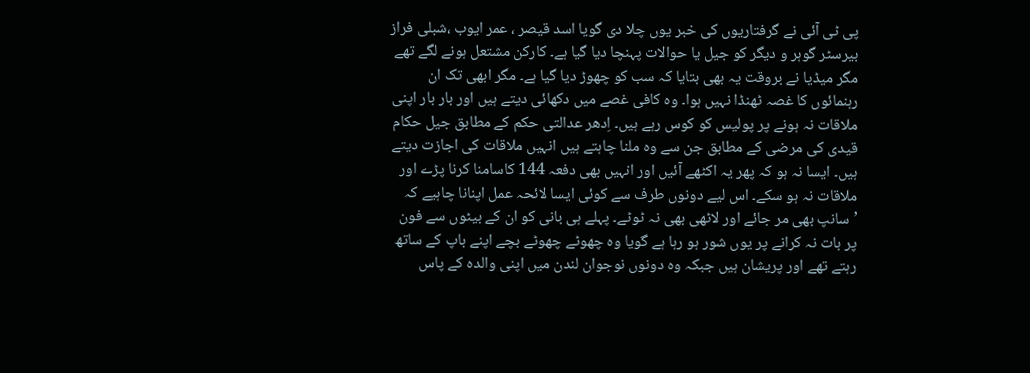پی ٹی آئی نے گرفتاریوں کی خبر یوں چلا دی گویا اسد قیصر ، عمر ایوب ،شبلی فراز بیرسٹر گوہر و دیگر کو جیل یا حوالات پہنچا دیا گیا ہے۔ کارکن مشتعل ہونے لگے تھے مگر میڈیا نے بروقت یہ بھی بتایا کہ سب کو چھوڑ دیا گیا ہے۔ مگر ابھی تک ان رہنمائوں کا غصہ ٹھنڈا نہیں ہوا۔ وہ کافی غصے میں دکھائی دیتے ہیں اور بار بار اپنی ملاقات نہ ہونے پر پولیس کو کوس رہے ہیں۔ اِدھر عدالتی حکم کے مطابق جیل حکام قیدی کی مرضی کے مطابق جن سے وہ ملنا چاہتے ہیں انہیں ملاقات کی اجازت دیتے ہیں۔ ایسا نہ ہو کہ پھر یہ اکٹھے آئیں اور انہیں بھی دفعہ 144 کاسامنا کرنا پڑے اور ملاقات نہ ہو سکے۔ اس لیے دونوں طرف سے کوئی ایسا لائحہ عمل اپنانا چاہیے کہ ’سانپ بھی مر جائے اور لاٹھی بھی نہ ٹوٹے۔ پہلے ہی بانی کو ان کے بیٹوں سے فون پر بات نہ کرانے پر یوں شور ہو رہا ہے گویا وہ چھوٹے چھوٹے بچے اپنے باپ کے ساتھ رہتے تھے اور پریشان ہیں جبکہ وہ دونوں نوجوان لندن میں اپنی والدہ کے پاس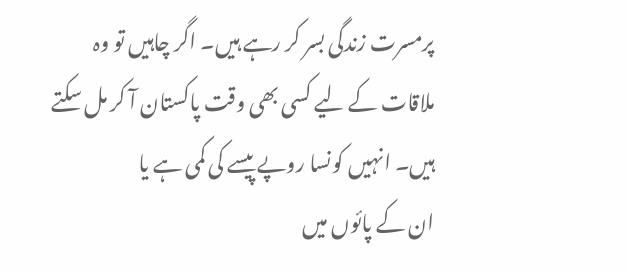پرمسرت زندگی بسر کر رہے ہیں۔ اگر چاہیں تو وہ ملاقات کے لیے کسی بھی وقت پاکستان آ کر مل سکتے ہیں۔ انہیں کونسا روپے پیسے کی کمی ہے یا
ان کے پائوں میں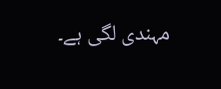مہندی لگی ہے۔